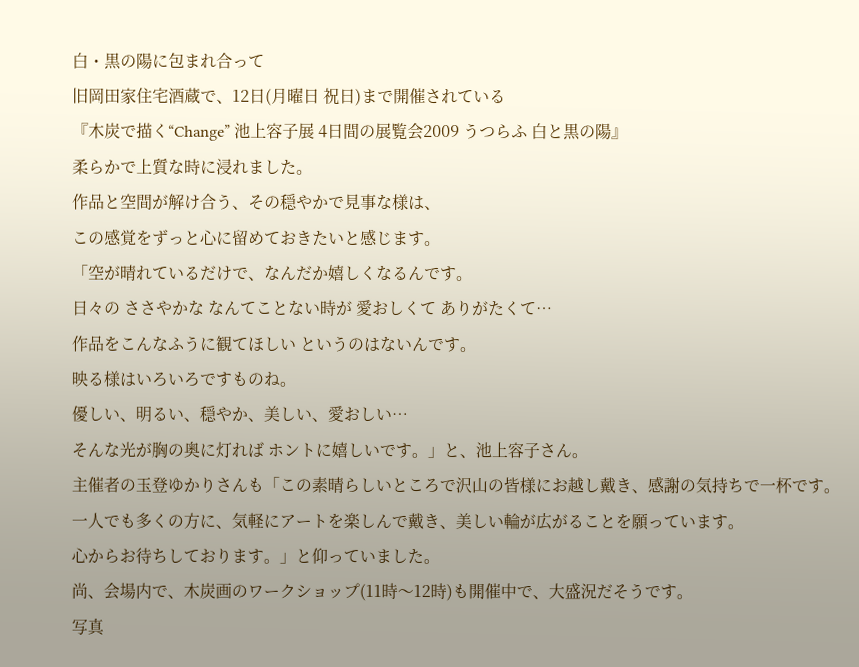白・黒の陽に包まれ合って
旧岡田家住宅酒蔵で、12日(月曜日 祝日)まで開催されている
『木炭で描く“Change” 池上容子展 4日間の展覧会2009 うつらふ 白と黒の陽』
柔らかで上質な時に浸れました。
作品と空間が解け合う、その穏やかで見事な様は、
この感覚をずっと心に留めておきたいと感じます。
「空が晴れているだけで、なんだか嬉しくなるんです。
日々の ささやかな なんてことない時が 愛おしくて ありがたくて…
作品をこんなふうに観てほしい というのはないんです。
映る様はいろいろですものね。
優しい、明るい、穏やか、美しい、愛おしい…
そんな光が胸の奥に灯れば ホントに嬉しいです。」と、池上容子さん。
主催者の玉登ゆかりさんも「この素晴らしいところで沢山の皆様にお越し戴き、感謝の気持ちで一杯です。
一人でも多くの方に、気軽にアートを楽しんで戴き、美しい輪が広がることを願っています。
心からお待ちしております。」と仰っていました。
尚、会場内で、木炭画のワークショップ(11時〜12時)も開催中で、大盛況だそうです。
写真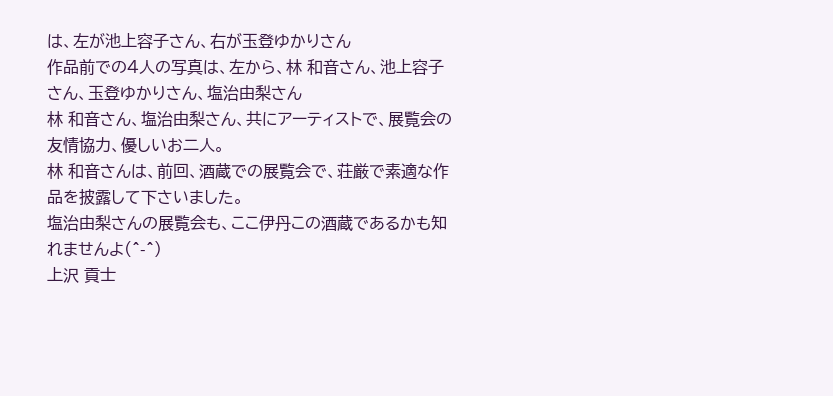は、左が池上容子さん、右が玉登ゆかりさん
作品前での4人の写真は、左から、林 和音さん、池上容子さん、玉登ゆかりさん、塩治由梨さん
林 和音さん、塩治由梨さん、共にアーティストで、展覧会の友情協力、優しいお二人。
林 和音さんは、前回、酒蔵での展覧会で、荘厳で素適な作品を披露して下さいました。
塩治由梨さんの展覧会も、ここ伊丹この酒蔵であるかも知れませんよ(^-^)
上沢 貢士